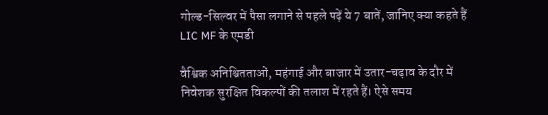गोल्ड-सिल्वर में पैसा लगाने से पहले पढ़ें ये 7 बातें, जानिए क्या कहते हैं LIC MF के एमडी

वैश्विक अनिश्चितताओं, महंगाई और बाजार में उतार-चढ़ाव के दौर में निवेशक सुरक्षित विकल्पों की तलाश में रहते हैं। ऐसे समय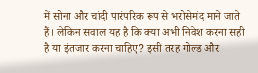में सोना और चांदी पारंपरिक रूप से भरोसेमंद माने जाते हैं। लेकिन सवाल यह है कि क्या अभी निवेश करना सही है या इंतजार करना चाहिए? इसी तरह गोल्ड और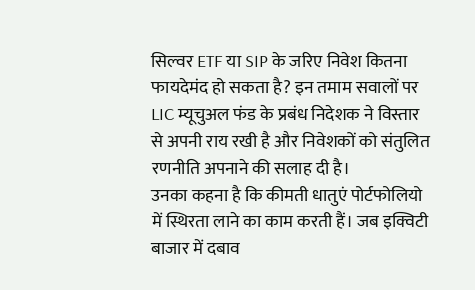सिल्वर ETF या SIP के जरिए निवेश कितना फायदेमंद हो सकता है? इन तमाम सवालों पर LIC म्यूचुअल फंड के प्रबंध निदेशक ने विस्तार से अपनी राय रखी है और निवेशकों को संतुलित रणनीति अपनाने की सलाह दी है।
उनका कहना है कि कीमती धातुएं पोर्टफोलियो में स्थिरता लाने का काम करती हैं। जब इक्विटी बाजार में दबाव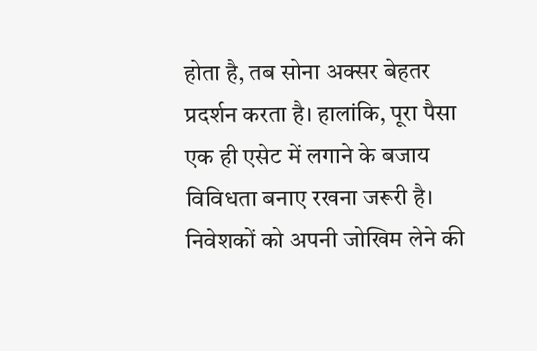होता है, तब सोना अक्सर बेहतर प्रदर्शन करता है। हालांकि, पूरा पैसा एक ही एसेट में लगाने के बजाय विविधता बनाए रखना जरूरी है। निवेशकों को अपनी जोखिम लेने की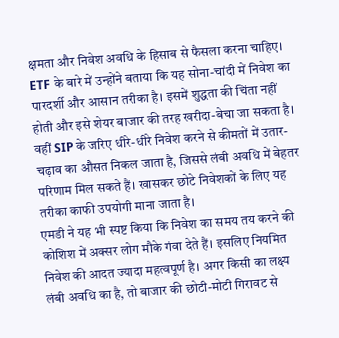क्षमता और निवेश अवधि के हिसाब से फैसला करना चाहिए।
ETF के बारे में उन्होंने बताया कि यह सोना-चांदी में निवेश का पारदर्शी और आसान तरीका है। इसमें शुद्धता की चिंता नहीं होती और इसे शेयर बाजार की तरह खरीदा-बेचा जा सकता है। वहीं SIP के जरिए धीरे-धीरे निवेश करने से कीमतों में उतार-चढ़ाव का औसत निकल जाता है, जिससे लंबी अवधि में बेहतर परिणाम मिल सकते हैं। खासकर छोटे निवेशकों के लिए यह तरीका काफी उपयोगी माना जाता है।
एमडी ने यह भी स्पष्ट किया कि निवेश का समय तय करने की कोशिश में अक्सर लोग मौके गंवा देते हैं। इसलिए नियमित निवेश की आदत ज्यादा महत्वपूर्ण है। अगर किसी का लक्ष्य लंबी अवधि का है, तो बाजार की छोटी-मोटी गिरावट से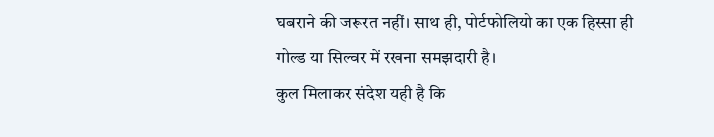घबराने की जरूरत नहीं। साथ ही, पोर्टफोलियो का एक हिस्सा ही गोल्ड या सिल्वर में रखना समझदारी है।
कुल मिलाकर संदेश यही है कि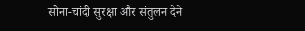सोना-चांदी सुरक्षा और संतुलन देने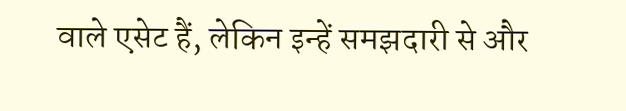वाले एसेट हैं, लेकिन इन्हें समझदारी से और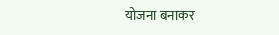योजना बनाकर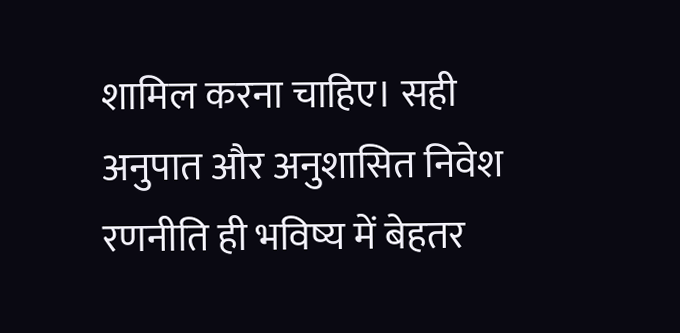शामिल करना चाहिए। सही अनुपात और अनुशासित निवेश रणनीति ही भविष्य में बेहतर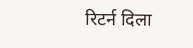रिटर्न दिला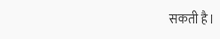सकती है।